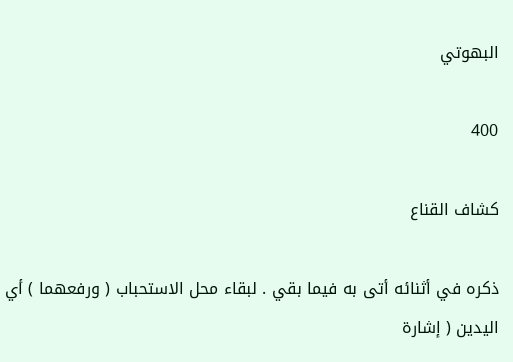البهوتي

400

كشاف القناع

ذكره في أثنائه أتى به فيما بقي . لبقاء محل الاستحباب ( ورفعهما ) أي اليدين ( إشارة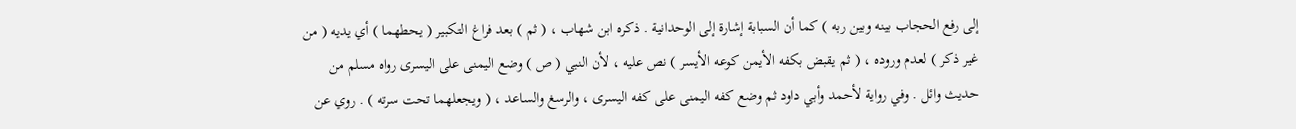إلى رفع الحجاب بينه وبين ربه ) كما أن السبابة إشارة إلى الوحدانية . ذكره ابن شهاب ، ( ثم ) بعد فراغ التكبير ( يحطهما ) أي يديه ( من غير ذكر ) لعدم وروده ، ( ثم يقبض بكفه الأيمن كوعه الأيسر ) نص عليه ، لأن النبي ( ص ) وضع اليمنى على اليسرى رواه مسلم من حديث وائل . وفي رواية لأحمد وأبي داود ثم وضع كفه اليمنى على كفه اليسرى ، والرسغ والساعد ، ( ويجعلهما تحت سرته ) . روي عن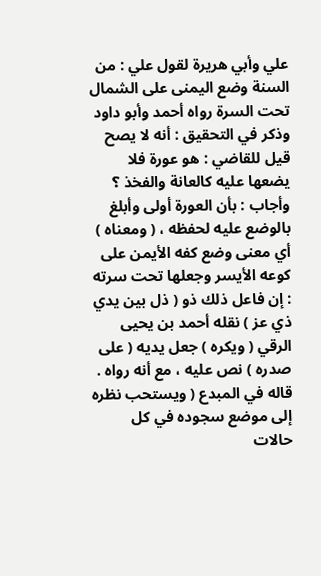علي وأبي هريرة لقول علي : من السنة وضع اليمنى على الشمال تحت السرة رواه أحمد وأبو داود وذكر في التحقيق : أنه لا يصح قيل للقاضي : هو عورة فلا يضعها عليه كالعانة والفخذ ؟ وأجاب : بأن العورة أولى وأبلغ بالوضع عليه لحفظه ، ( ومعناه ) أي معنى وضع كفه الأيمن على كوعه الأيسر وجعلها تحت سرته : إن فاعل ذلك ذو ( ذل بين يدي ذي عز ) نقله أحمد بن يحيى الرقي ( ويكره ) جعل يديه ( على صدره ) نص عليه ، مع أنه رواه . قاله في المبدع ( ويستحب نظره إلى موضع سجوده في كل حالات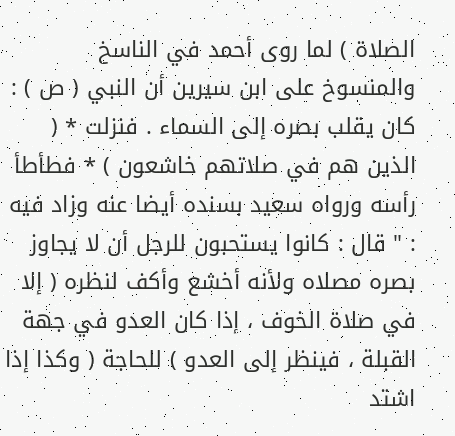الصلاة ) لما روى أحمد في الناسخ والمنسوخ على ابن سيرين أن النبي ( ص ) : كان يقلب بصره إلى السماء . فنزلت * ( الذين هم في صلاتهم خاشعون ) * فطأطأ رأسه ورواه سعيد بسنده أيضا عنه وزاد فيه : " قال : كانوا يستحبون للرجل أن لا يجاوز بصره مصلاه ولأنه أخشع وأكف لنظره ( إلا في صلاة الخوف ، إذا كان العدو في جهة القبلة ، فينظر إلى العدو ) للحاجة ( وكذا إذا اشتد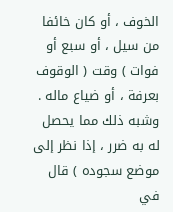الخوف ، أو كان خائفا من سيل ، أو سبع أو فوات ) وقت ( الوقوف بعرفة ، أو ضياع ماله . وشبه ذلك مما يحصل له به ضرر ، إذا نظر إلى موضع سجوده ) قال في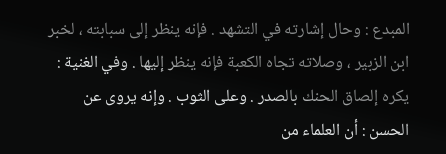المبدع : وحال إشارته في التشهد . فإنه ينظر إلى سبابته ، لخبر ابن الزبير ، وصلاته تجاه الكعبة فإنه ينظر إليها . وفي الغنية : يكره إلصاق الحنك بالصدر . وعلى الثوب . وإنه يروى عن الحسن : أن العلماء من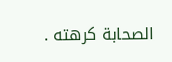الصحابة كرهته .